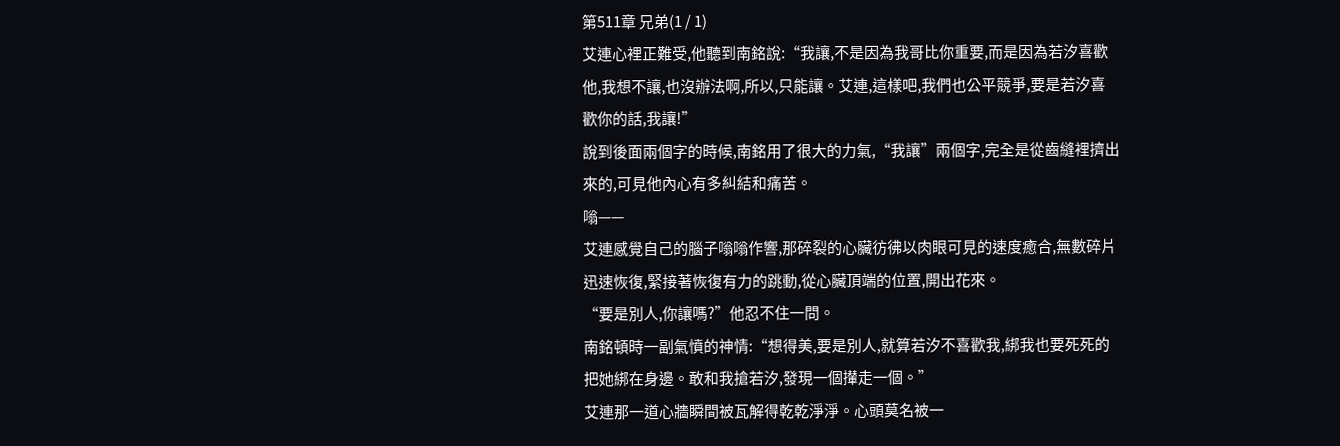第511章 兄弟(1 / 1)
艾連心裡正難受,他聽到南銘說:“我讓,不是因為我哥比你重要,而是因為若汐喜歡他,我想不讓,也沒辦法啊,所以,只能讓。艾連,這樣吧,我們也公平競爭,要是若汐喜歡你的話,我讓!”
說到後面兩個字的時候,南銘用了很大的力氣,“我讓”兩個字,完全是從齒縫裡擠出來的,可見他內心有多糾結和痛苦。
嗡——
艾連感覺自己的腦子嗡嗡作響,那碎裂的心臟彷彿以肉眼可見的速度癒合,無數碎片迅速恢復,緊接著恢復有力的跳動,從心臟頂端的位置,開出花來。
“要是別人,你讓嗎?”他忍不住一問。
南銘頓時一副氣憤的神情:“想得美,要是別人,就算若汐不喜歡我,綁我也要死死的把她綁在身邊。敢和我搶若汐,發現一個攆走一個。”
艾連那一道心牆瞬間被瓦解得乾乾淨淨。心頭莫名被一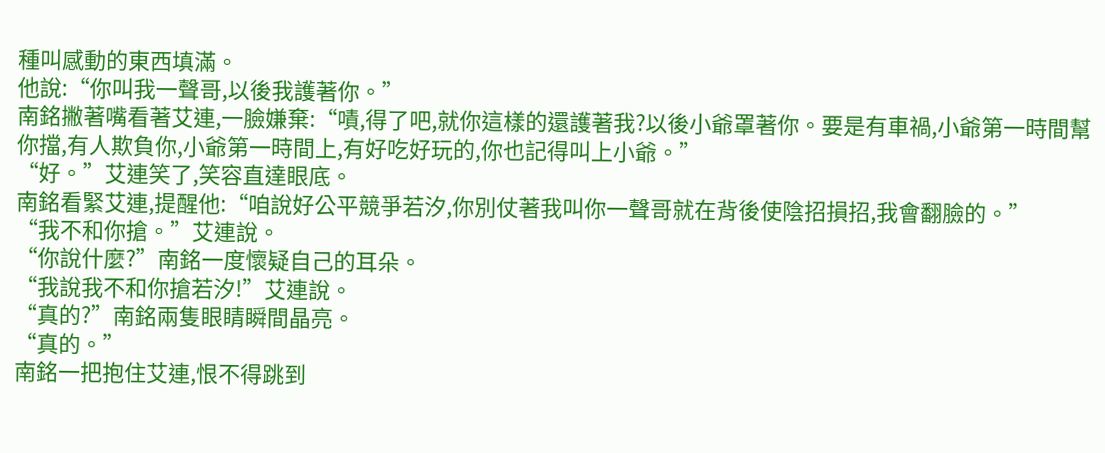種叫感動的東西填滿。
他說:“你叫我一聲哥,以後我護著你。”
南銘撇著嘴看著艾連,一臉嫌棄:“嘖,得了吧,就你這樣的還護著我?以後小爺罩著你。要是有車禍,小爺第一時間幫你擋,有人欺負你,小爺第一時間上,有好吃好玩的,你也記得叫上小爺。”
“好。”艾連笑了,笑容直達眼底。
南銘看緊艾連,提醒他:“咱說好公平競爭若汐,你別仗著我叫你一聲哥就在背後使陰招損招,我會翻臉的。”
“我不和你搶。”艾連說。
“你說什麼?”南銘一度懷疑自己的耳朵。
“我說我不和你搶若汐!”艾連說。
“真的?”南銘兩隻眼睛瞬間晶亮。
“真的。”
南銘一把抱住艾連,恨不得跳到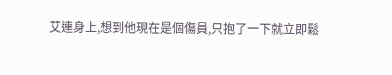艾連身上,想到他現在是個傷員,只抱了一下就立即鬆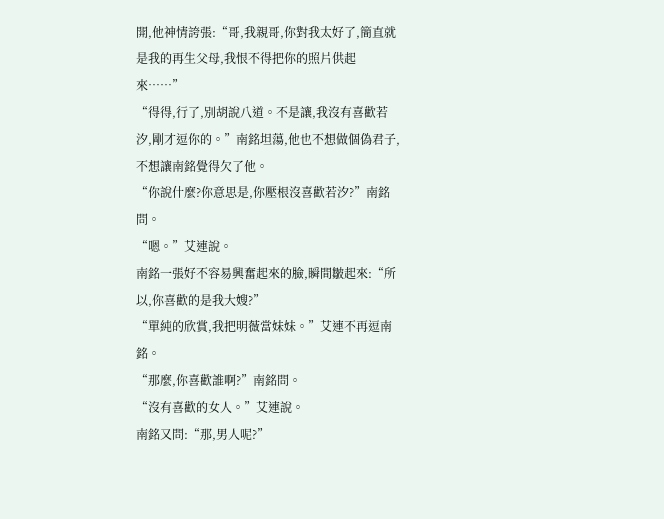開,他神情誇張:“哥,我親哥,你對我太好了,簡直就是我的再生父母,我恨不得把你的照片供起來……”
“得得,行了,別胡說八道。不是讓,我沒有喜歡若汐,剛才逗你的。”南銘坦蕩,他也不想做個偽君子,不想讓南銘覺得欠了他。
“你說什麼?你意思是,你壓根沒喜歡若汐?”南銘問。
“嗯。”艾連說。
南銘一張好不容易興奮起來的臉,瞬間皺起來:“所以,你喜歡的是我大嫂?”
“單純的欣賞,我把明薇當妹妹。”艾連不再逗南銘。
“那麼,你喜歡誰啊?”南銘問。
“沒有喜歡的女人。”艾連說。
南銘又問:“那,男人呢?”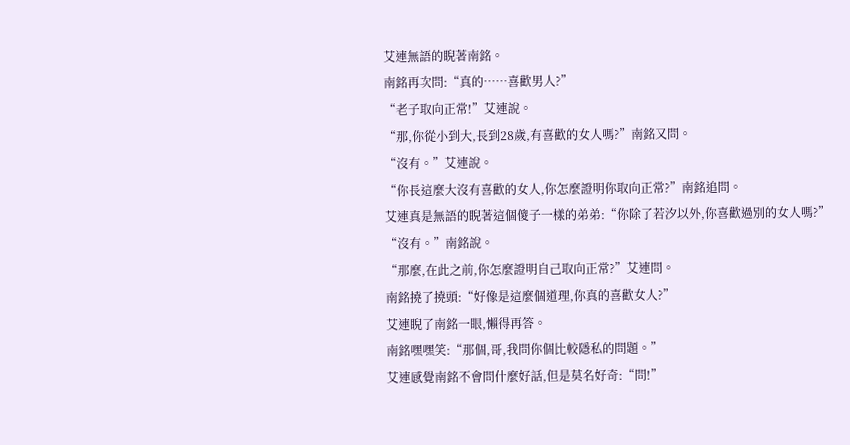艾連無語的睨著南銘。
南銘再次問:“真的……喜歡男人?”
“老子取向正常!”艾連說。
“那,你從小到大,長到28歲,有喜歡的女人嗎?”南銘又問。
“沒有。”艾連說。
“你長這麼大沒有喜歡的女人,你怎麼證明你取向正常?”南銘追問。
艾連真是無語的睨著這個傻子一樣的弟弟:“你除了若汐以外,你喜歡過別的女人嗎?”
“沒有。”南銘說。
“那麼,在此之前,你怎麼證明自己取向正常?”艾連問。
南銘撓了撓頭:“好像是這麼個道理,你真的喜歡女人?”
艾連睨了南銘一眼,懶得再答。
南銘嘿嘿笑:“那個,哥,我問你個比較隱私的問題。”
艾連感覺南銘不會問什麼好話,但是莫名好奇:“問!”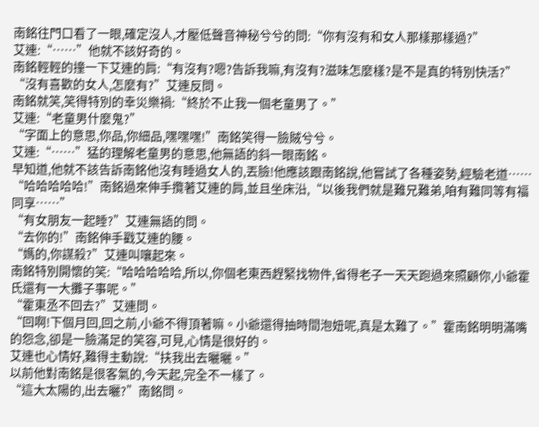南銘往門口看了一眼,確定沒人,才壓低聲音神秘兮兮的問:“你有沒有和女人那樣那樣過?”
艾連:“……”他就不該好奇的。
南銘輕輕的撞一下艾連的肩:“有沒有?嗯?告訴我嘛,有沒有?滋味怎麼樣?是不是真的特別快活?”
“沒有喜歡的女人,怎麼有?”艾連反問。
南銘就笑,笑得特別的幸災樂禍:“終於不止我一個老童男了。”
艾連:“老童男什麼鬼?”
“字面上的意思,你品,你細品,嘿嘿嘿!”南銘笑得一臉賊兮兮。
艾連:“……”猛的理解老童男的意思,他無語的斜一眼南銘。
早知道,他就不該告訴南銘他沒有睡過女人的,丟臉!他應該跟南銘說,他嘗試了各種姿勢,經驗老道……
“哈哈哈哈哈!”南銘過來伸手攬著艾連的肩,並且坐床沿,“以後我們就是難兄難弟,咱有難同等有福同享……”
“有女朋友一起睡?”艾連無語的問。
“去你的!”南銘伸手戳艾連的腰。
“媽的,你謀殺?”艾連叫嚷起來。
南銘特別開懷的笑:“哈哈哈哈哈,所以,你個老東西趕緊找物件,省得老子一天天跑過來照顧你,小爺霍氏還有一大攤子事呢。”
“霍東丞不回去?”艾連問。
“回啊!下個月回,回之前,小爺不得頂著嘛。小爺還得抽時間泡妞呢,真是太難了。”霍南銘明明滿嘴的怨念,卻是一臉滿足的笑容,可見,心情是很好的。
艾連也心情好,難得主動說:“扶我出去曬曬。”
以前他對南銘是很客氣的,今天起,完全不一樣了。
“這大太陽的,出去曬?”南銘問。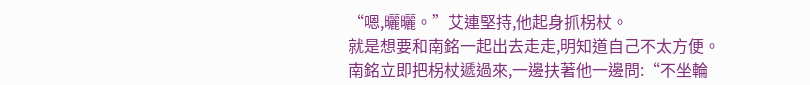“嗯,曬曬。”艾連堅持,他起身抓柺杖。
就是想要和南銘一起出去走走,明知道自己不太方便。
南銘立即把柺杖遞過來,一邊扶著他一邊問:“不坐輪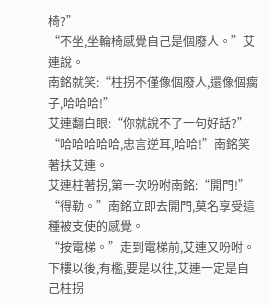椅?”
“不坐,坐輪椅感覺自己是個廢人。”艾連說。
南銘就笑:“柱拐不僅像個廢人,還像個瘸子,哈哈哈!”
艾連翻白眼:“你就說不了一句好話?”
“哈哈哈哈哈,忠言逆耳,哈哈!”南銘笑著扶艾連。
艾連柱著拐,第一次吩咐南銘:“開門!”
“得勒。”南銘立即去開門,莫名享受這種被支使的感覺。
“按電梯。”走到電梯前,艾連又吩咐。
下樓以後,有檻,要是以往,艾連一定是自己柱拐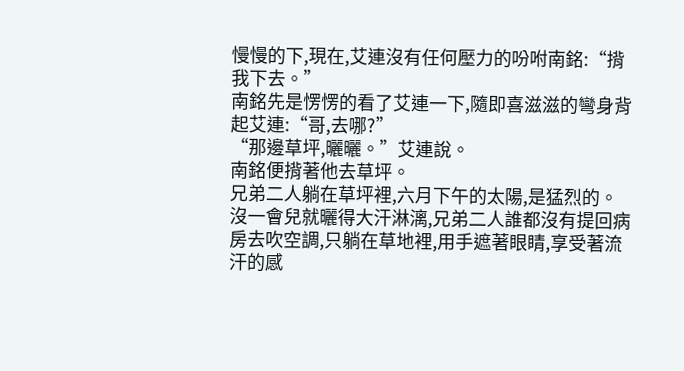慢慢的下,現在,艾連沒有任何壓力的吩咐南銘:“揹我下去。”
南銘先是愣愣的看了艾連一下,隨即喜滋滋的彎身背起艾連:“哥,去哪?”
“那邊草坪,曬曬。”艾連說。
南銘便揹著他去草坪。
兄弟二人躺在草坪裡,六月下午的太陽,是猛烈的。
沒一會兒就曬得大汗淋漓,兄弟二人誰都沒有提回病房去吹空調,只躺在草地裡,用手遮著眼睛,享受著流汗的感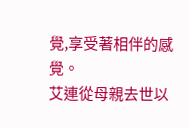覺,享受著相伴的感覺。
艾連從母親去世以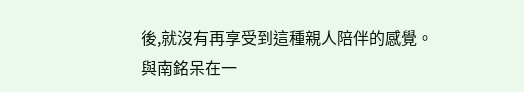後,就沒有再享受到這種親人陪伴的感覺。
與南銘呆在一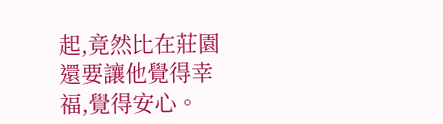起,竟然比在莊園還要讓他覺得幸福,覺得安心。